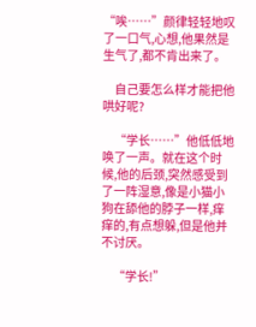“唉……”颜律轻轻地叹了一口气,心想,他果然是生气了,都不肯出来了。

    自己要怎么样才能把他哄好呢?

    “学长……”他低低地唤了一声。就在这个时候,他的后颈,突然感受到了一阵湿意,像是小猫小狗在舔他的脖子一样,痒痒的,有点想躲,但是他并不讨厌。

    “学长!”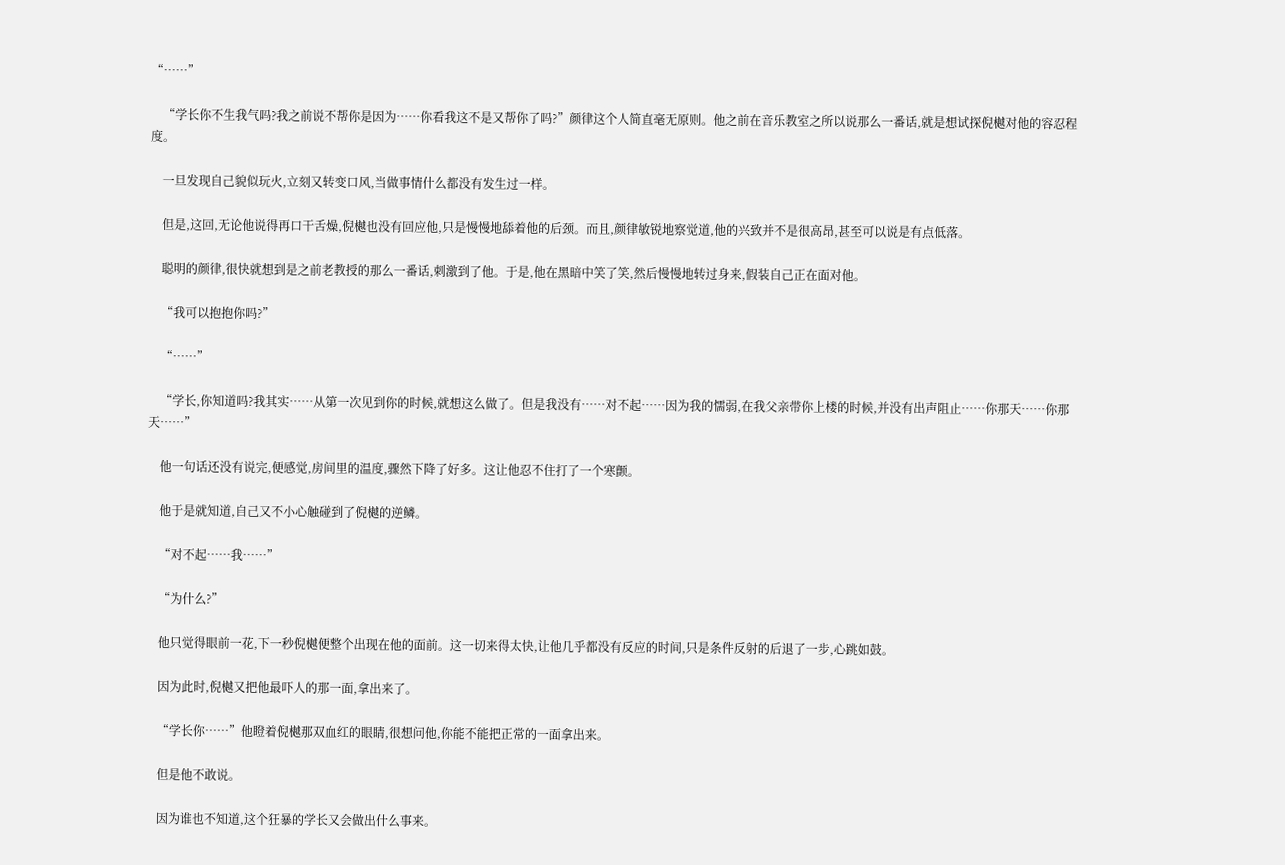“……”

    “学长你不生我气吗?我之前说不帮你是因为……你看我这不是又帮你了吗?”颜律这个人简直毫无原则。他之前在音乐教室之所以说那么一番话,就是想试探倪樾对他的容忍程度。

    一旦发现自己貌似玩火,立刻又转变口风,当做事情什么都没有发生过一样。

    但是,这回,无论他说得再口干舌燥,倪樾也没有回应他,只是慢慢地舔着他的后颈。而且,颜律敏锐地察觉道,他的兴致并不是很高昂,甚至可以说是有点低落。

    聪明的颜律,很快就想到是之前老教授的那么一番话,刺激到了他。于是,他在黑暗中笑了笑,然后慢慢地转过身来,假装自己正在面对他。

    “我可以抱抱你吗?”

    “……”

    “学长,你知道吗?我其实……从第一次见到你的时候,就想这么做了。但是我没有……对不起……因为我的懦弱,在我父亲带你上楼的时候,并没有出声阻止……你那天……你那天……”

    他一句话还没有说完,便感觉,房间里的温度,骤然下降了好多。这让他忍不住打了一个寒颤。

    他于是就知道,自己又不小心触碰到了倪樾的逆鳞。

    “对不起……我……”

    “为什么?”

    他只觉得眼前一花,下一秒倪樾便整个出现在他的面前。这一切来得太快,让他几乎都没有反应的时间,只是条件反射的后退了一步,心跳如鼓。

    因为此时,倪樾又把他最吓人的那一面,拿出来了。

    “学长你……”他瞪着倪樾那双血红的眼睛,很想问他,你能不能把正常的一面拿出来。

    但是他不敢说。

    因为谁也不知道,这个狂暴的学长又会做出什么事来。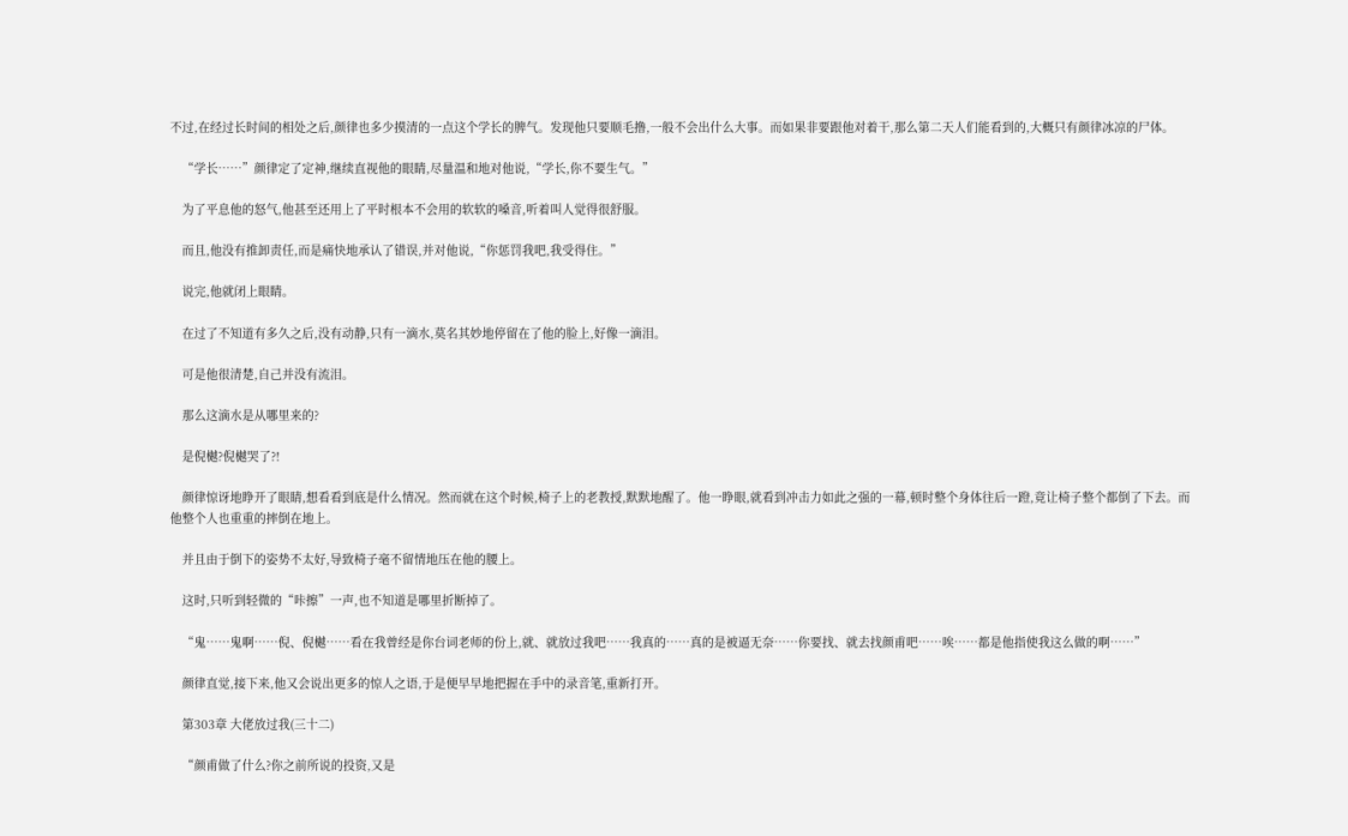不过,在经过长时间的相处之后,颜律也多少摸清的一点这个学长的脾气。发现他只要顺毛撸,一般不会出什么大事。而如果非要跟他对着干,那么第二天人们能看到的,大概只有颜律冰凉的尸体。

    “学长……”颜律定了定神,继续直视他的眼睛,尽量温和地对他说,“学长,你不要生气。”

    为了平息他的怒气,他甚至还用上了平时根本不会用的软软的嗓音,听着叫人觉得很舒服。

    而且,他没有推卸责任,而是痛快地承认了错误,并对他说,“你惩罚我吧,我受得住。”

    说完,他就闭上眼睛。

    在过了不知道有多久之后,没有动静,只有一滴水,莫名其妙地停留在了他的脸上,好像一滴泪。

    可是他很清楚,自己并没有流泪。

    那么这滴水是从哪里来的?

    是倪樾?倪樾哭了?!

    颜律惊讶地睁开了眼睛,想看看到底是什么情况。然而就在这个时候,椅子上的老教授,默默地醒了。他一睁眼,就看到冲击力如此之强的一幕,顿时整个身体往后一蹬,竟让椅子整个都倒了下去。而他整个人也重重的摔倒在地上。

    并且由于倒下的姿势不太好,导致椅子毫不留情地压在他的腰上。

    这时,只听到轻微的“咔擦”一声,也不知道是哪里折断掉了。

    “鬼……鬼啊……倪、倪樾……看在我曾经是你台词老师的份上,就、就放过我吧……我真的……真的是被逼无奈……你要找、就去找颜甫吧……唉……都是他指使我这么做的啊……”

    颜律直觉,接下来,他又会说出更多的惊人之语,于是便早早地把握在手中的录音笔,重新打开。

    第303章 大佬放过我(三十二)

    “颜甫做了什么?你之前所说的投资,又是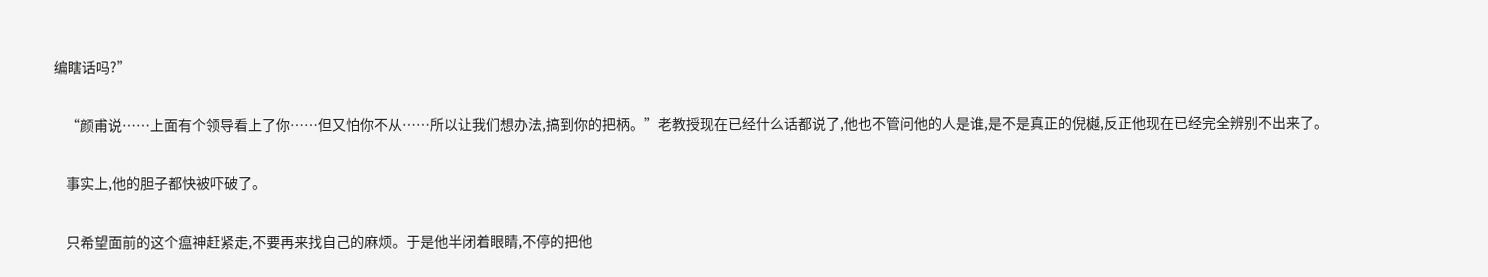编瞎话吗?”

    “颜甫说……上面有个领导看上了你……但又怕你不从……所以让我们想办法,搞到你的把柄。”老教授现在已经什么话都说了,他也不管问他的人是谁,是不是真正的倪樾,反正他现在已经完全辨别不出来了。

    事实上,他的胆子都快被吓破了。

    只希望面前的这个瘟神赶紧走,不要再来找自己的麻烦。于是他半闭着眼睛,不停的把他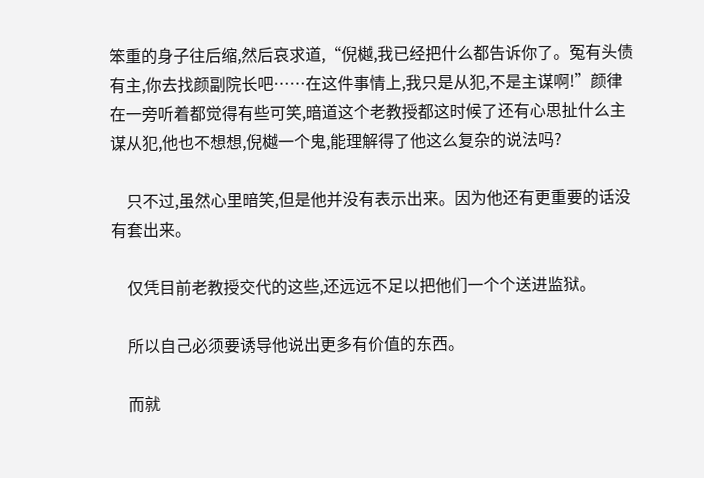笨重的身子往后缩,然后哀求道,“倪樾,我已经把什么都告诉你了。冤有头债有主,你去找颜副院长吧……在这件事情上,我只是从犯,不是主谋啊!”颜律在一旁听着都觉得有些可笑,暗道这个老教授都这时候了还有心思扯什么主谋从犯,他也不想想,倪樾一个鬼,能理解得了他这么复杂的说法吗?

    只不过,虽然心里暗笑,但是他并没有表示出来。因为他还有更重要的话没有套出来。

    仅凭目前老教授交代的这些,还远远不足以把他们一个个送进监狱。

    所以自己必须要诱导他说出更多有价值的东西。

    而就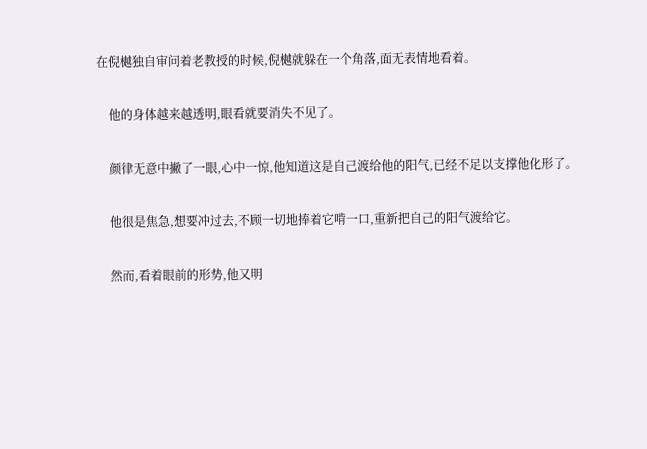在倪樾独自审问着老教授的时候,倪樾就躲在一个角落,面无表情地看着。

    他的身体越来越透明,眼看就要消失不见了。

    颜律无意中撇了一眼,心中一惊,他知道这是自己渡给他的阳气,已经不足以支撑他化形了。

    他很是焦急,想要冲过去,不顾一切地捧着它啃一口,重新把自己的阳气渡给它。

    然而,看着眼前的形势,他又明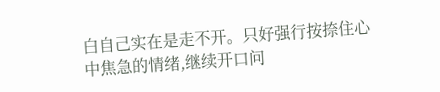白自己实在是走不开。只好强行按捺住心中焦急的情绪,继续开口问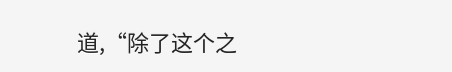道,“除了这个之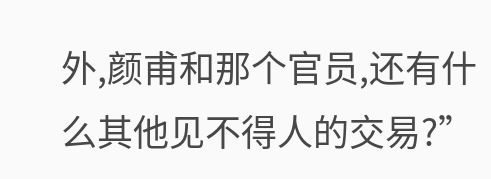外,颜甫和那个官员,还有什么其他见不得人的交易?”